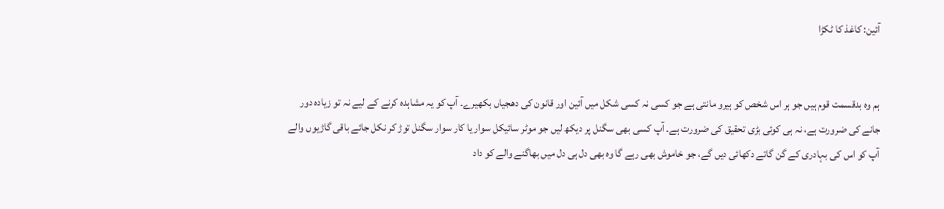آئین: کاغذ کا ٹکڑا


ہم وہ بدقسمت قوم ہیں جو ہر اس شخص کو ہیرو مانتی ہے جو کسی نہ کسی شکل میں آئین اور قانون کی دھجیاں بکھیرے۔ آپ کو یہ مشاہدہ کرنے کے لیے نہ تو زیادہ دور جانے کی ضرورت ہے، نہ ہی کوئی بڑی تحقیق کی ضرورت ہے۔ آپ کسی بھی سگنل پر دیکھ لیں جو موٹر سائیکل سوار یا کار سوار سگنل توڑ کر نکل جائے باقی گاڑیوں والے آپ کو اس کی بہادری کے گن گاتے دکھائی دیں گے، جو خاموش بھی رہے گا وہ بھی دل ہی دل میں بھاگنے والے کو داد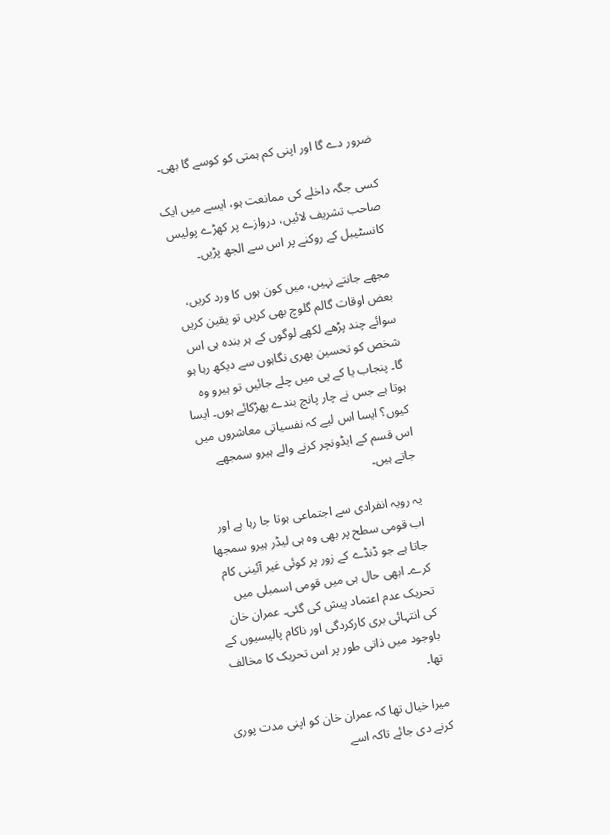ضرور دے گا اور اپنی کم ہمتی کو کوسے گا بھی۔

کسی جگہ داخلے کی ممانعت ہو، ایسے میں ایک صاحب تشریف لائیں، دروازے پر کھڑے پولیس کانسٹیبل کے روکنے پر اس سے الجھ پڑیں۔

مجھے جانتے نہیں، میں کون ہوں کا ورد کریں، بعض اوقات گالم گلوچ بھی کریں تو یقین کریں سوائے چند پڑھے لکھے لوگوں کے ہر بندہ ہی اس شخص کو تحسین بھری نگاہوں سے دیکھ رہا ہو گا۔ پنجاب یا کے پی میں چلے جائیں تو ہیرو وہ ہوتا ہے جس نے چار پانچ بندے پھڑکائے ہوں۔ ایسا کیوں؟ ایسا اس لیے کہ نفسیاتی معاشروں میں اس قسم کے ایڈونچر کرنے والے ہیرو سمجھے جاتے ہیں۔

یہ رویہ انفرادی سے اجتماعی ہوتا جا رہا ہے اور اب قومی سطح پر بھی وہ ہی لیڈر ہیرو سمجھا جاتا ہے جو ڈنڈے کے زور پر کوئی غیر آئینی کام کرے۔ ابھی حال ہی میں قومی اسمبلی میں تحریک عدم اعتماد پیش کی گئی۔ عمران خان کی انتہائی بری کارکردگی اور ناکام پالیسیوں کے باوجود میں ذاتی طور پر اس تحریک کا مخالف تھا۔

میرا خیال تھا کہ عمران خان کو اپنی مدت پوری کرنے دی جائے تاکہ اسے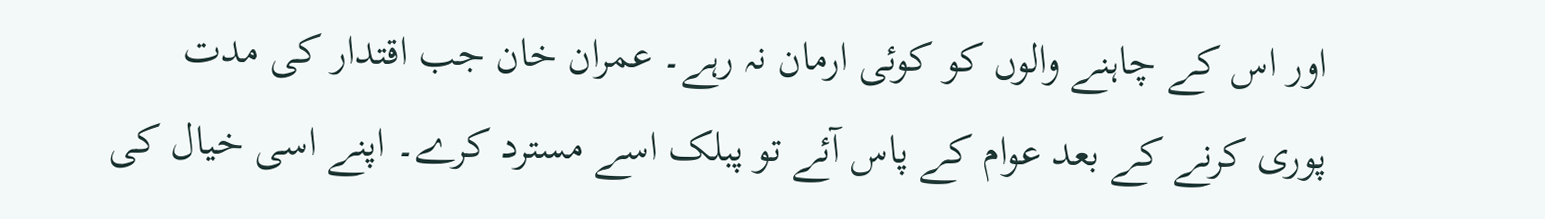اور اس کے چاہنے والوں کو کوئی ارمان نہ رہے۔ عمران خان جب اقتدار کی مدت پوری کرنے کے بعد عوام کے پاس آئے تو پبلک اسے مسترد کرے۔ اپنے اسی خیال کی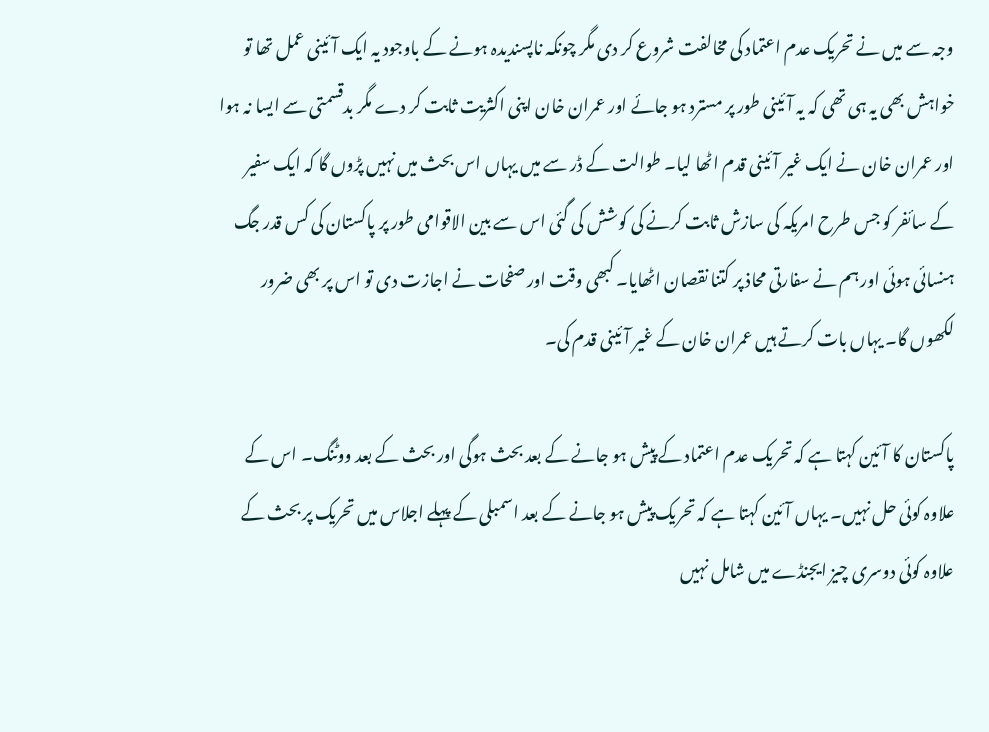وجہ سے میں نے تحریک عدم اعتماد کی مخالفت شروع کر دی مگر چونکہ ناپسندیدہ ہونے کے باوجود یہ ایک آئینی عمل تھا تو خواہش بھی یہ ہی تھی کہ یہ آئینی طور پر مسترد ہو جائے اور عمران خان اپنی اکثریت ثابت کر دے مگر بدقسمتی سے ایسا نہ ہوا اور عمران خان نے ایک غیر آئینی قدم اٹھا لیا۔ طوالت کے ڈر سے میں یہاں اس بحث میں نہیں پڑوں گا کہ ایک سفیر کے سائفر کو جس طرح امریکہ کی سازش ثابت کرنے کی کوشش کی گئی اس سے بین الاقوامی طور پر پاکستان کی کس قدر جگ ہنسائی ہوئی اور ہم نے سفارتی محاذ پر کتنا نقصان اٹھایا۔ کبھی وقت اور صفحات نے اجازت دی تو اس پر بھی ضرور لکھوں گا۔ یہاں بات کرتے ہیں عمران خان کے غیر آئینی قدم کی۔

پاکستان کا آئین کہتا ہے کہ تحریک عدم اعتماد کے پیش ہو جانے کے بعد بحث ہوگی اور بحث کے بعد ووٹنگ۔ اس کے علاوہ کوئی حل نہیں۔ یہاں آئین کہتا ہے کہ تحریک پیش ہو جانے کے بعد اسمبلی کے پہلے اجلاس میں تحریک پر بحث کے علاوہ کوئی دوسری چیز ایجنڈے میں شامل نہیں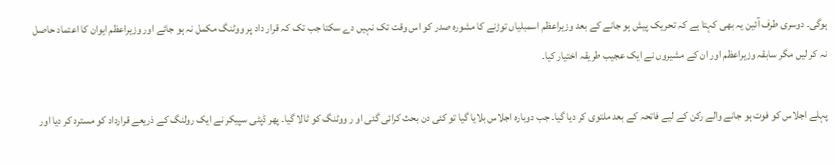ہوگی۔ دوسری طرف آئین یہ بھی کہتا ہے کہ تحریک پیش ہو جانے کے بعد وزیراعظم اسمبلیاں توڑنے کا مشورہ صدر کو اس وقت تک نہیں دے سکتا جب تک کہ قرار داد پر ووٹنگ مکمل نہ ہو جائے اور وزیراعظم ایوان کا اعتماد حاصل نہ کر لیں مگر سابقہ وزیراعظم اور ان کے مشیروں نے ایک عجیب طریقہ اختیار کیا۔

پہلے اجلاس کو فوت ہو جانے والے رکن کے لیے فاتحہ کے بعد ملتوی کر دیا گیا۔ جب دوبارہ اجلاس بلایا گیا تو کئی دن بحث کرائی گئی او ر ووٹنگ کو ٹالا گیا۔ پھر ڈپٹی سپیکر نے ایک رولنگ کے ذریعے قرارداد کو مسترد کر دیا اور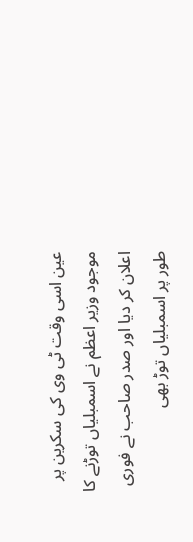عین اسی وقت ٹی وی کی سکرین پر موجود وزیر اعظم نے اسمبلیاں توڑنے کا اعلان کر دیا اور صدر صاحب نے فوری طور پر اسمبلیاں توڑ بھی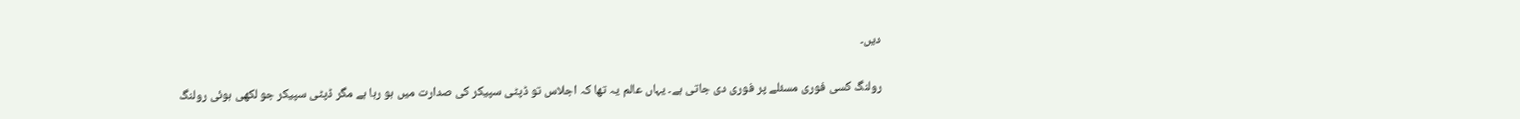دیں۔

رولنگ کسی فوری مسئلے پر فوری دی جاتی ہے۔ یہاں عالم یہ تھا کہ اجلاس تو ڈپٹی سپیکر کی صدارت میں ہو رہا ہے مگر ڈپٹی سپیکر جو لکھی ہوئی رولنگ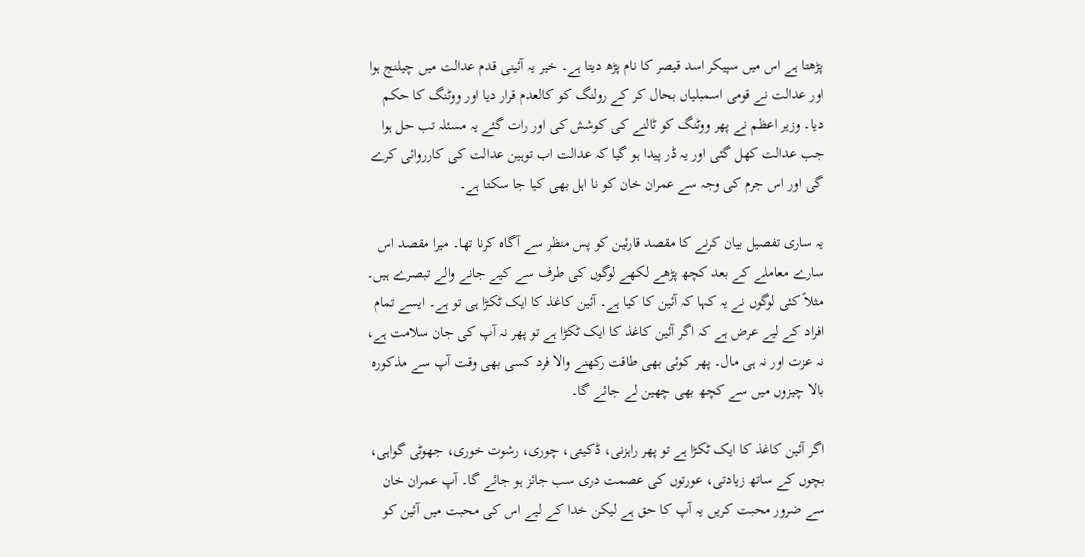پڑھتا ہے اس میں سپیکر اسد قیصر کا نام پڑھ دیتا ہے۔ خیر یہ آئینی قدم عدالت میں چیلنج ہوا اور عدالت نے قومی اسمبلیاں بحال کر کے رولنگ کو کالعدم قرار دیا اور ووٹنگ کا حکم دیا۔ وزیر اعظم نے پھر ووٹنگ کو ٹالنے کی کوشش کی اور رات گئے یہ مسئلہ تب حل ہوا جب عدالت کھل گئی اور یہ ڈر پیدا ہو گیا کہ عدالت اب توہین عدالت کی کارروائی کرے گی اور اس جرم کی وجہ سے عمران خان کو نا اہل بھی کیا جا سکتا ہے۔

یہ ساری تفصیل بیان کرنے کا مقصد قارئین کو پس منظر سے آگاہ کرنا تھا۔ میرا مقصد اس سارے معاملے کے بعد کچھ پڑھے لکھے لوگوں کی طرف سے کیے جانے والے تبصرے ہیں۔ مثلاً کئی لوگوں نے یہ کہا کہ آئین کا کیا ہے۔ آئین کاغذ کا ایک ٹکڑا ہی تو ہے۔ ایسے تمام افراد کے لیے عرض ہے کہ اگر آئین کاغذ کا ایک ٹکڑا ہے تو پھر نہ آپ کی جان سلامت ہے، نہ عزت اور نہ ہی مال۔ پھر کوئی بھی طاقت رکھنے والا فرد کسی بھی وقت آپ سے مذکورہ بالا چیزوں میں سے کچھ بھی چھین لے جائے گا۔

اگر آئین کاغذ کا ایک ٹکڑا ہے تو پھر راہزنی، ڈکیتی، چوری، رشوت خوری، جھوٹی گواہی، بچوں کے ساتھ زیادتی، عورتوں کی عصمت دری سب جائز ہو جائے گا۔ آپ عمران خان سے ضرور محبت کریں یہ آپ کا حق ہے لیکن خدا کے لیے اس کی محبت میں آئین کو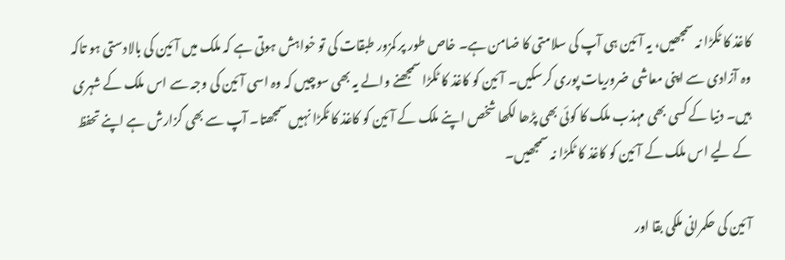کاغذ کا ٹکڑا نہ سمجھیں، یہ آئین ہی آپ کی سلامتی کا ضامن ہے۔ خاص طور پر کمزور طبقات کی تو خواہش ہوتی ہے کہ ملک میں آئین کی بالادستی ہو تاکہ وہ آزادی سے اپنی معاشی ضروریات پوری کرسکیں۔ آئین کو کاغذ کا ٹکڑا سمجھنے والے یہ بھی سوچیں کہ وہ اسی آئین کی وجہ سے اس ملک کے شہری ہیں۔ دنیا کے کسی بھی مہذب ملک کا کوئی بھی پڑھا لکھا شخص اپنے ملک کے آئین کو کاغذ کا ٹکڑا نہیں سمجھتا۔ آپ سے بھی گزارش ہے اپنے تحفظ کے لیے اس ملک کے آئین کو کاغذ کا ٹکڑا نہ سمجھیں۔

آئین کی حکمرانی ملکی بقا اور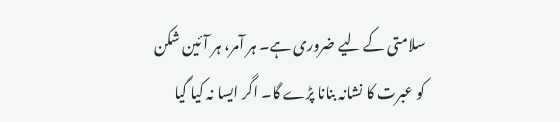سلامتی کے لیے ضروری ہے۔ ہر آمر، ہر آئین شکن کو عبرت کا نشانہ بنانا پڑے گا۔ اگر ایسا نہ کیا گیا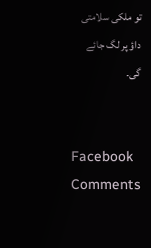تو ملکی سلامتی داؤ پر لگ جائے گی۔


Facebook Comments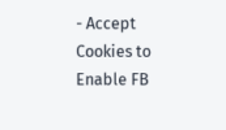- Accept Cookies to Enable FB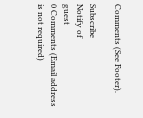Comments (See Footer).

Subscribe
Notify of
guest
0 Comments (Email address is not required)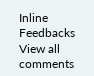Inline Feedbacks
View all comments